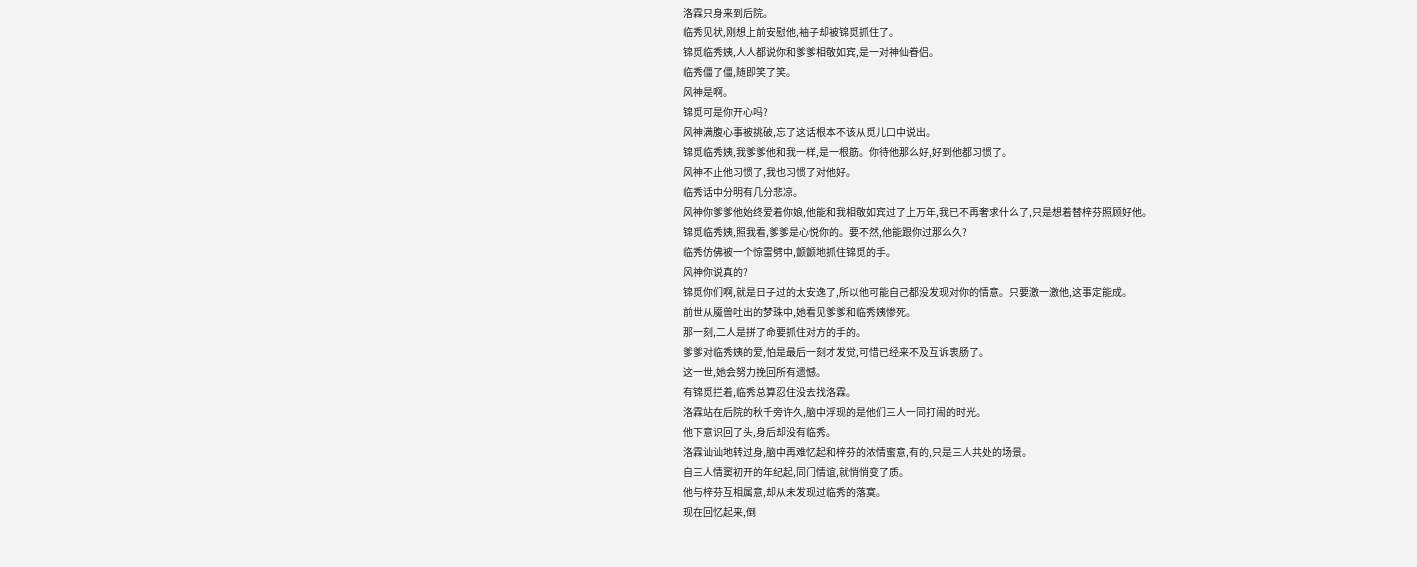洛霖只身来到后院。
临秀见状,刚想上前安慰他,袖子却被锦觅抓住了。
锦觅临秀姨,人人都说你和爹爹相敬如宾,是一对神仙眷侣。
临秀僵了僵,随即笑了笑。
风神是啊。
锦觅可是你开心吗?
风神满腹心事被挑破,忘了这话根本不该从觅儿口中说出。
锦觅临秀姨,我爹爹他和我一样,是一根筋。你待他那么好,好到他都习惯了。
风神不止他习惯了,我也习惯了对他好。
临秀话中分明有几分悲凉。
风神你爹爹他始终爱着你娘,他能和我相敬如宾过了上万年,我已不再奢求什么了,只是想着替梓芬照顾好他。
锦觅临秀姨,照我看,爹爹是心悦你的。要不然,他能跟你过那么久?
临秀仿佛被一个惊雷劈中,颤颤地抓住锦觅的手。
风神你说真的?
锦觅你们啊,就是日子过的太安逸了,所以他可能自己都没发现对你的情意。只要激一激他,这事定能成。
前世从魇兽吐出的梦珠中,她看见爹爹和临秀姨惨死。
那一刻,二人是拼了命要抓住对方的手的。
爹爹对临秀姨的爱,怕是最后一刻才发觉,可惜已经来不及互诉衷肠了。
这一世,她会努力挽回所有遗憾。
有锦觅拦着,临秀总算忍住没去找洛霖。
洛霖站在后院的秋千旁许久,脑中浮现的是他们三人一同打闹的时光。
他下意识回了头,身后却没有临秀。
洛霖讪讪地转过身,脑中再难忆起和梓芬的浓情蜜意,有的,只是三人共处的场景。
自三人情窦初开的年纪起,同门情谊,就悄悄变了质。
他与梓芬互相属意,却从未发现过临秀的落寞。
现在回忆起来,倒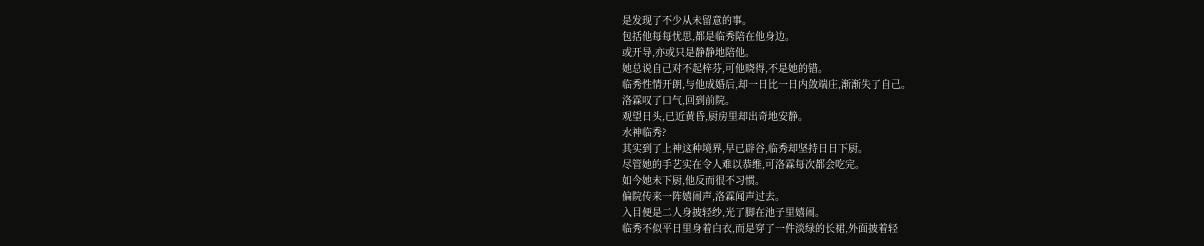是发现了不少从未留意的事。
包括他每每忧思,都是临秀陪在他身边。
或开导,亦或只是静静地陪他。
她总说自己对不起梓芬,可他晓得,不是她的错。
临秀性情开朗,与他成婚后,却一日比一日内敛端庄,渐渐失了自己。
洛霖叹了口气,回到前院。
观望日头,已近黄昏,厨房里却出奇地安静。
水神临秀?
其实到了上神这种境界,早已辟谷,临秀却坚持日日下厨。
尽管她的手艺实在令人难以恭维,可洛霖每次都会吃完。
如今她未下厨,他反而很不习惯。
偏院传来一阵嬉闹声,洛霖闻声过去。
入目便是二人身披轻纱,光了脚在池子里嬉闹。
临秀不似平日里身着白衣,而是穿了一件淡绿的长裙,外面披着轻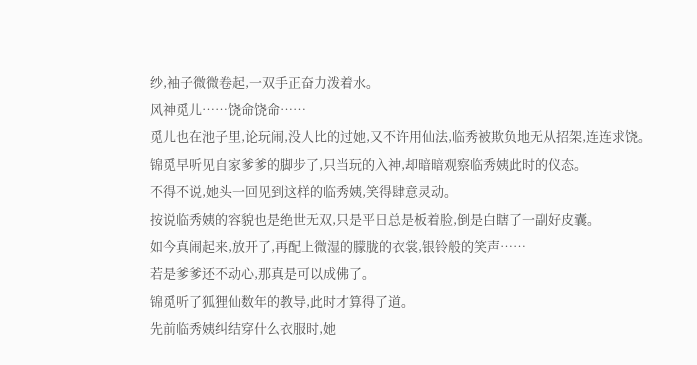纱,袖子微微卷起,一双手正奋力泼着水。
风神觅儿……饶命饶命……
觅儿也在池子里,论玩闹,没人比的过她,又不许用仙法,临秀被欺负地无从招架,连连求饶。
锦觅早听见自家爹爹的脚步了,只当玩的入神,却暗暗观察临秀姨此时的仪态。
不得不说,她头一回见到这样的临秀姨,笑得肆意灵动。
按说临秀姨的容貌也是绝世无双,只是平日总是板着脸,倒是白瞎了一副好皮囊。
如今真闹起来,放开了,再配上微湿的朦胧的衣裳,银铃般的笑声……
若是爹爹还不动心,那真是可以成佛了。
锦觅听了狐狸仙数年的教导,此时才算得了道。
先前临秀姨纠结穿什么衣服时,她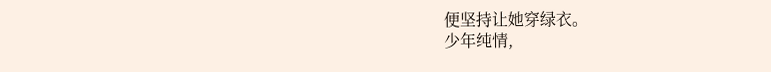便坚持让她穿绿衣。
少年纯情,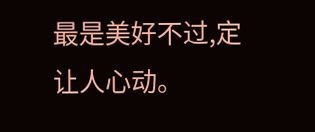最是美好不过,定让人心动。